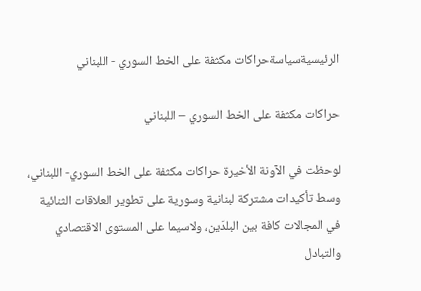الرئيسيةسياسةحراكات مكثفة على الخط السوري - اللبناني

حراكات مكثفة على الخط السوري – اللبناني

لوحظت في الآونة الأخيرة حراكات مكثفة على الخط السوري- اللبناني، وسط تأكيدات مشتركة لبنانية وسورية على تطوير العلاقات الثنائية في المجالات كافة بين البلدَين، ولاسيما على المستوى الاقتصادي والتبادل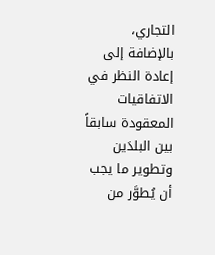التجاري، بالإضافة إلى إعادة النظر في الاتفاقيات المعقودة سابقاً بين البلدَين وتطوير ما يجب أن يُطوَّر من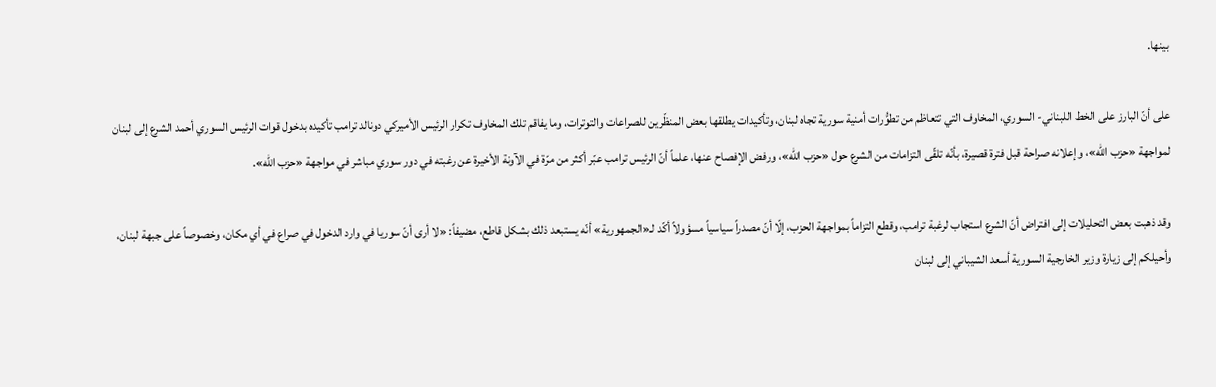بينها.

على أنّ البارز على الخط اللبناني- السوري، المخاوف التي تتعاظم من تطوُّرات أمنية سورية تجاه لبنان، وتأكيدات يطلقها بعض المنظّرين للصراعات والتوترات، وما يفاقم تلك المخاوف تكرار الرئيس الأميركي دونالد ترامب تأكيده بدخول قوات الرئيس السوري أحمد الشرع إلى لبنان لمواجهة «حزب الله»، وإعلانه صراحة قبل فترة قصيرة، بأنّه تلقّى التزامات من الشرع حول «حزب الله»، ورفض الإفصاح عنها، علماً أنّ الرئيس ترامب عبّر أكثر من مرّة في الآونة الأخيرة عن رغبته في دور سوري مباشر في مواجهة «حزب الله».

وقد ذهبت بعض التحليلات إلى افتراض أنّ الشرع استجاب لرغبة ترامب، وقطع التزاماً بمواجهة الحزب، إلّا أنّ مصدراً سياسياً مسؤولاً أكّد لـ«الجمهورية» أنّه يستبعد ذلك بشكل قاطع، مضيفاً: «لا أرى أنّ سوريا في وارد الدخول في صراع في أي مكان، وخصوصاً على جبهة لبنان، وأحيلكم إلى زيارة وزير الخارجية السورية أسعد الشيباني إلى لبنان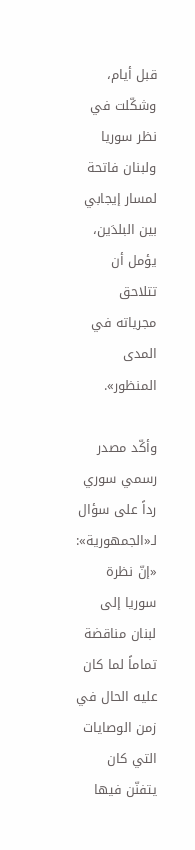قبل أيام، وشكّلت في نظر سوريا ولبنان فاتحة لمسار إيجابي بين البلدَين، يؤمل أن تتلاحق مجرياته في المدى المنظور».

وأكّد مصدر رسمي سوري رداً على سؤال لـ«الجمهورية»: «إنّ نظرة سوريا إلى لبنان مناقضة تماماً لما كان عليه الحال في زمن الوصايات التي كان يتفنّن فيها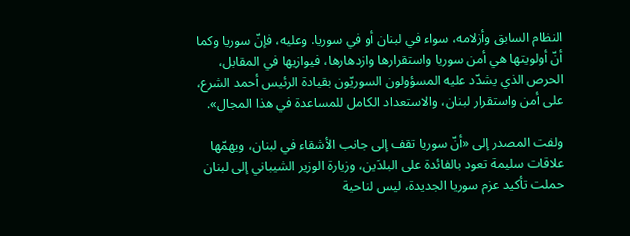النظام السابق وأزلامه، سواء في لبنان أو في سوريا. وعليه، فإنّ سوريا وكما أنّ أولويتها هي أمن سوريا واستقرارها وازدهارها، فيوازيها في المقابل، الحرص الذي يشدّد عليه المسؤولون السوريّون بقيادة الرئيس أحمد الشرع، على أمن واستقرار لبنان، والاستعداد الكامل للمساعدة في هذا المجال».

ولفت المصدر إلى «أنّ سوريا تقف إلى جانب الأشقاء في لبنان، ويهمّها علاقات سليمة تعود بالفائدة على البلدَين، وزيارة الوزير الشيباني إلى لبنان حملت تأكيد عزم سوريا الجديدة، ليس لناحية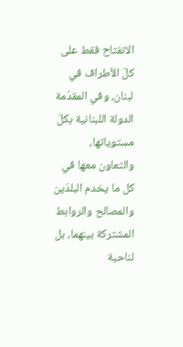الانفتاح فقط على كلّ الأطراف في لبنان، وفي المقدّمة الدولة اللبنانية بكلّ مستوياتها، والتعاون معها في كل ما يخدم البلدَين والمصالح والروابط المشتركة بينهما، بل لناحية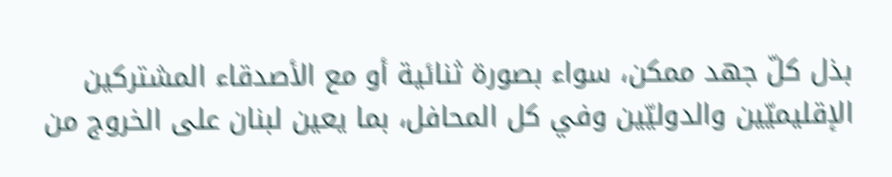بذل كلّ جهد ممكن، سواء بصورة ثنائية أو مع الأصدقاء المشتركين الإقليميّين والدوليّين وفي كل المحافل، بما يعين لبنان على الخروج من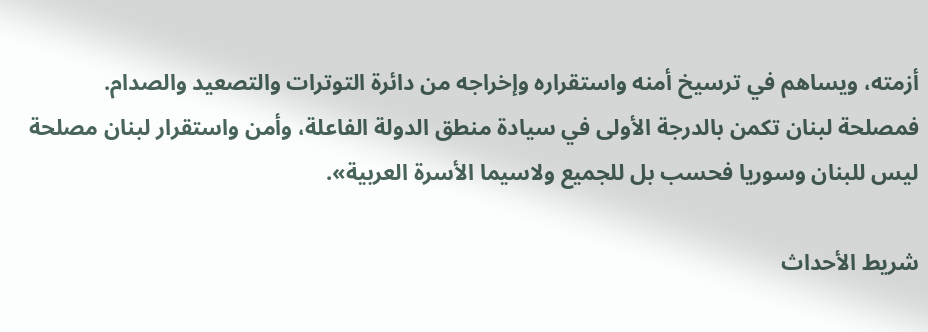أزمته، ويساهم في ترسيخ أمنه واستقراره وإخراجه من دائرة التوترات والتصعيد والصدام. فمصلحة لبنان تكمن بالدرجة الأولى في سيادة منطق الدولة الفاعلة، وأمن واستقرار لبنان مصلحة ليس للبنان وسوريا فحسب بل للجميع ولاسيما الأسرة العربية».

شريط الأحداث